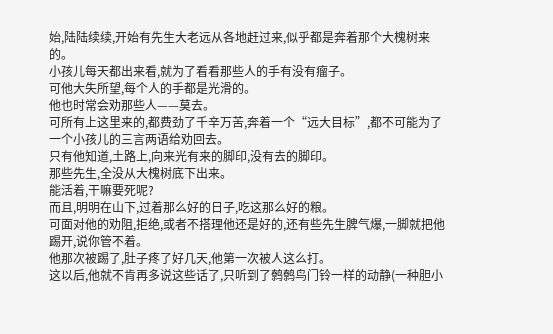始,陆陆续续,开始有先生大老远从各地赶过来,似乎都是奔着那个大槐树来的。
小孩儿每天都出来看,就为了看看那些人的手有没有瘤子。
可他大失所望,每个人的手都是光滑的。
他也时常会劝那些人——莫去。
可所有上这里来的,都费劲了千辛万苦,奔着一个“远大目标”,都不可能为了一个小孩儿的三言两语给劝回去。
只有他知道,土路上,向来光有来的脚印,没有去的脚印。
那些先生,全没从大槐树底下出来。
能活着,干嘛要死呢?
而且,明明在山下,过着那么好的日子,吃这那么好的粮。
可面对他的劝阻,拒绝,或者不搭理他还是好的,还有些先生脾气爆,一脚就把他踢开,说你管不着。
他那次被踢了,肚子疼了好几天,他第一次被人这么打。
这以后,他就不肯再多说这些话了,只听到了鹩鹩鸟门铃一样的动静(一种胆小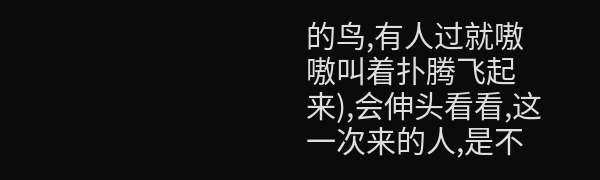的鸟,有人过就嗷嗷叫着扑腾飞起来),会伸头看看,这一次来的人,是不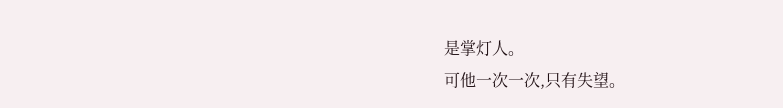是掌灯人。
可他一次一次,只有失望。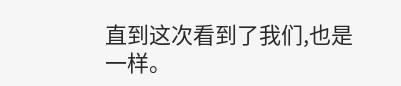直到这次看到了我们,也是一样。